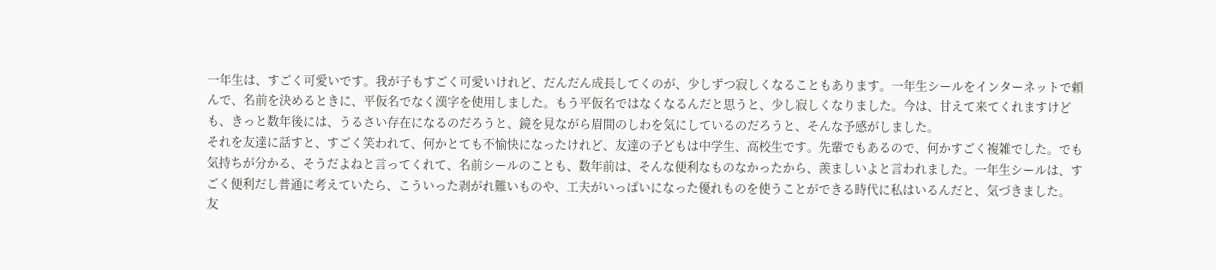一年生は、すごく可愛いです。我が子もすごく可愛いけれど、だんだん成長してくのが、少しずつ寂しくなることもあります。一年生シールをインターネットで頼んで、名前を決めるときに、平仮名でなく漢字を使用しました。もう平仮名ではなくなるんだと思うと、少し寂しくなりました。今は、甘えて来てくれますけども、きっと数年後には、うるさい存在になるのだろうと、鏡を見ながら眉間のしわを気にしているのだろうと、そんな予感がしました。
それを友達に話すと、すごく笑われて、何かとても不愉快になったけれど、友達の子どもは中学生、高校生です。先輩でもあるので、何かすごく複雑でした。でも気持ちが分かる、そうだよねと言ってくれて、名前シールのことも、数年前は、そんな便利なものなかったから、羨ましいよと言われました。一年生シールは、すごく便利だし普通に考えていたら、こういった剥がれ難いものや、工夫がいっぱいになった優れものを使うことができる時代に私はいるんだと、気づきました。
友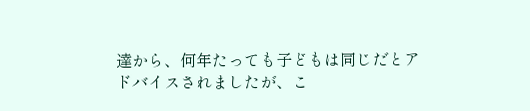達から、何年たっても子どもは同じだとアドバイスされましたが、こ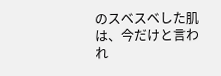のスベスベした肌は、今だけと言われ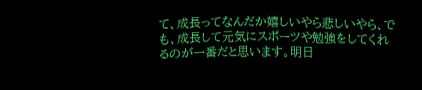て、成長ってなんだか嬉しいやら悲しいやら、でも、成長して元気にスポーツや勉強をしてくれるのが一番だと思います。明日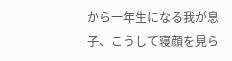から一年生になる我が息子、こうして寝顔を見ら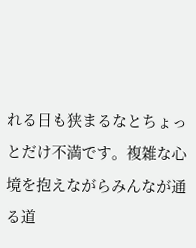れる日も狭まるなとちょっとだけ不満です。複雑な心境を抱えながらみんなが通る道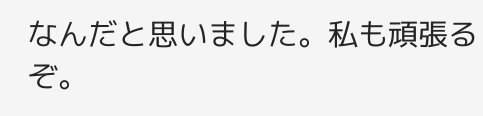なんだと思いました。私も頑張るぞ。